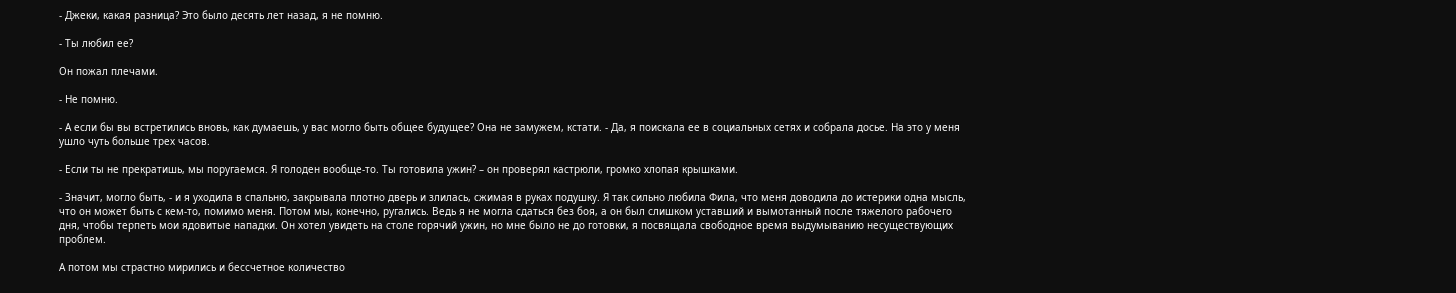- Джеки, какая разница? Это было десять лет назад, я не помню.

- Ты любил ее?

Он пожал плечами.

- Не помню.

- А если бы вы встретились вновь, как думаешь, у вас могло быть общее будущее? Она не замужем, кстати. - Да, я поискала ее в социальных сетях и собрала досье. На это у меня ушло чуть больше трех часов.

- Если ты не прекратишь, мы поругаемся. Я голоден вообще-то. Ты готовила ужин? – он проверял кастрюли, громко хлопая крышками.

- Значит, могло быть, - и я уходила в спальню, закрывала плотно дверь и злилась, сжимая в руках подушку. Я так сильно любила Фила, что меня доводила до истерики одна мысль, что он может быть с кем-то, помимо меня. Потом мы, конечно, ругались. Ведь я не могла сдаться без боя, а он был слишком уставший и вымотанный после тяжелого рабочего дня, чтобы терпеть мои ядовитые нападки. Он хотел увидеть на столе горячий ужин, но мне было не до готовки, я посвящала свободное время выдумыванию несуществующих проблем.

А потом мы страстно мирились и бессчетное количество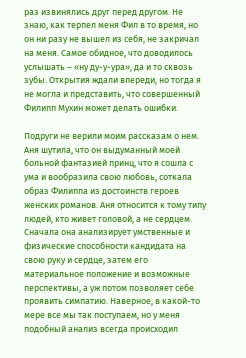раз извинялись друг перед другом. Не знаю, как терпел меня Фил в то время, но он ни разу не вышел из себя, не закричал на меня. Самое обидное, что доводилось услышать – «ну ду-у-ура», да и то сквозь зубы. Открытия ждали впереди, но тогда я не могла и представить, что совершенный Филипп Мухин может делать ошибки.

Подруги не верили моим рассказам о нем. Аня шутила, что он выдуманный моей больной фантазией принц, что я сошла с ума и вообразила свою любовь, соткала образ Филиппа из достоинств героев женских романов. Аня относится к тому типу людей, кто живет головой, а не сердцем. Сначала она анализирует умственные и физические способности кандидата на свою руку и сердце, затем его материальное положение и возможные перспективы, а уж потом позволяет себе проявить симпатию. Наверное, в какой-то мере все мы так поступаем, но у меня подобный анализ всегда происходил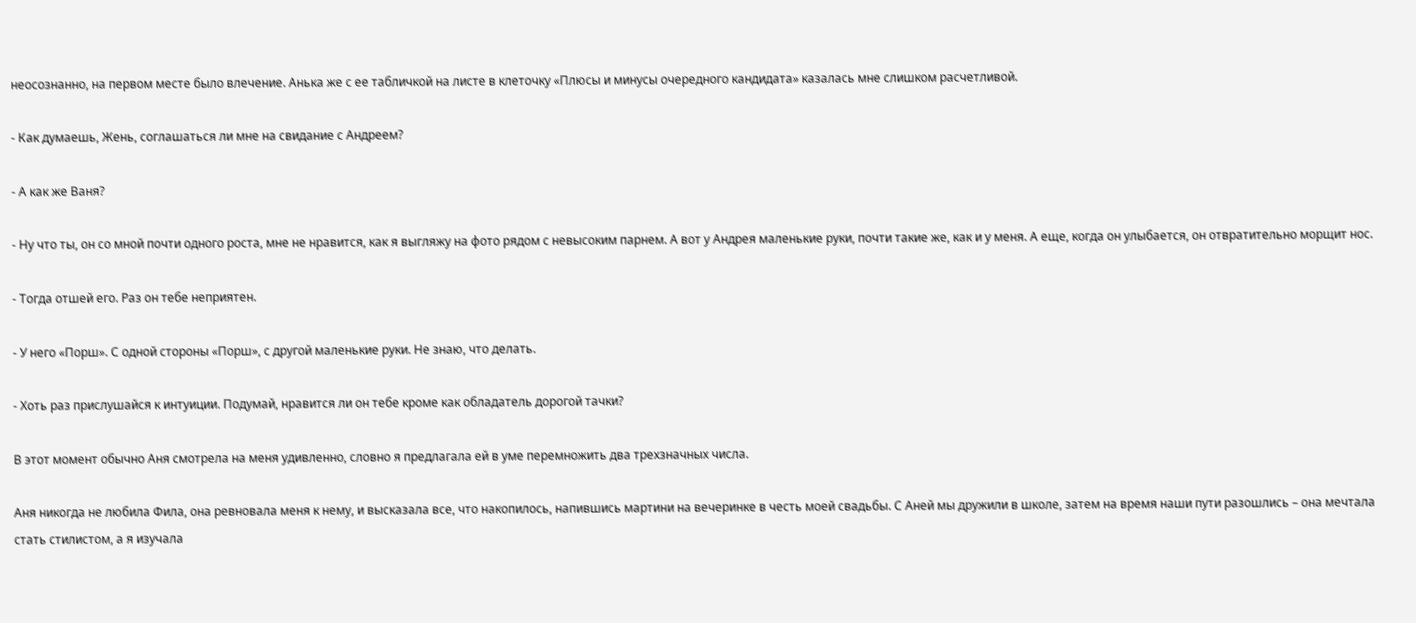неосознанно, на первом месте было влечение. Анька же с ее табличкой на листе в клеточку «Плюсы и минусы очередного кандидата» казалась мне слишком расчетливой.

- Как думаешь, Жень, соглашаться ли мне на свидание с Андреем?

- А как же Ваня?

- Ну что ты, он со мной почти одного роста, мне не нравится, как я выгляжу на фото рядом с невысоким парнем. А вот у Андрея маленькие руки, почти такие же, как и у меня. А еще, когда он улыбается, он отвратительно морщит нос.

- Тогда отшей его. Раз он тебе неприятен.

- У него «Порш». С одной стороны «Порш», с другой маленькие руки. Не знаю, что делать.

- Хоть раз прислушайся к интуиции. Подумай, нравится ли он тебе кроме как обладатель дорогой тачки?

В этот момент обычно Аня смотрела на меня удивленно, словно я предлагала ей в уме перемножить два трехзначных числа.

Аня никогда не любила Фила, она ревновала меня к нему, и высказала все, что накопилось, напившись мартини на вечеринке в честь моей свадьбы. С Аней мы дружили в школе, затем на время наши пути разошлись – она мечтала стать стилистом, а я изучала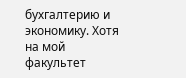бухгалтерию и экономику. Хотя на мой факультет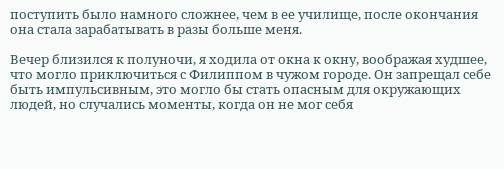поступить было намного сложнее, чем в ее училище, после окончания она стала зарабатывать в разы больше меня.

Вечер близился к полуночи, я ходила от окна к окну, воображая худшее, что могло приключиться с Филиппом в чужом городе. Он запрещал себе быть импульсивным, это могло бы стать опасным для окружающих людей, но случались моменты, когда он не мог себя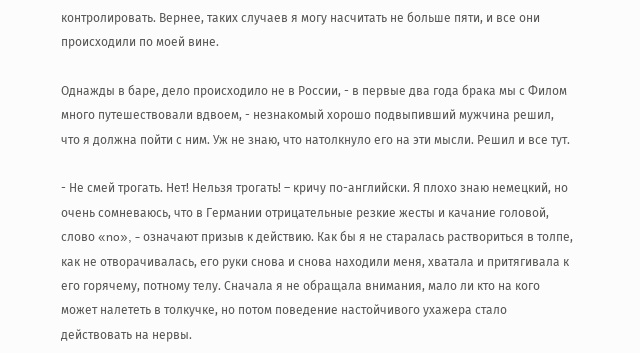контролировать. Вернее, таких случаев я могу насчитать не больше пяти, и все они происходили по моей вине.

Однажды в баре, дело происходило не в России, - в первые два года брака мы с Филом много путешествовали вдвоем, - незнакомый хорошо подвыпивший мужчина решил, что я должна пойти с ним. Уж не знаю, что натолкнуло его на эти мысли. Решил и все тут.

- Не смей трогать. Нет! Нельзя трогать! – кричу по-английски. Я плохо знаю немецкий, но очень сомневаюсь, что в Германии отрицательные резкие жесты и качание головой, слово «no», - означают призыв к действию. Как бы я не старалась раствориться в толпе, как не отворачивалась, его руки снова и снова находили меня, хватала и притягивала к его горячему, потному телу. Сначала я не обращала внимания, мало ли кто на кого может налететь в толкучке, но потом поведение настойчивого ухажера стало действовать на нервы.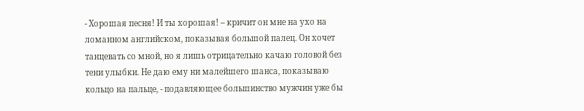- Хорошая песня! И ты хорошая! – кричит он мне на ухо на ломанном английском, показывая большой палец. Он хочет танцевать со мной, но я лишь отрицательно качаю головой без тени улыбки. Не даю ему ни малейшего шанса, показываю кольцо на пальце, - подавляющее большинство мужчин уже бы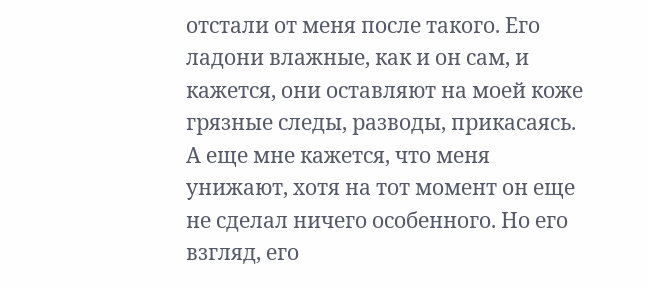отстали от меня после такого. Его ладони влажные, как и он сам, и кажется, они оставляют на моей коже грязные следы, разводы, прикасаясь. А еще мне кажется, что меня унижают, хотя на тот момент он еще не сделал ничего особенного. Но его взгляд, его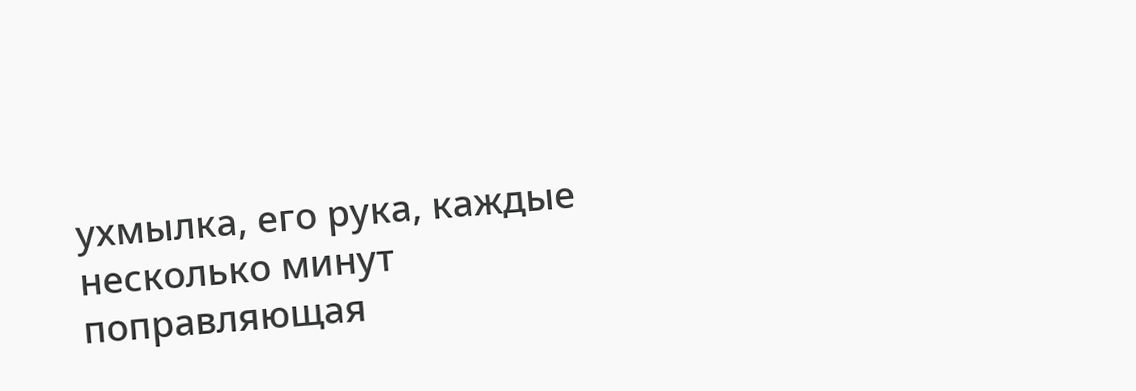ухмылка, его рука, каждые несколько минут поправляющая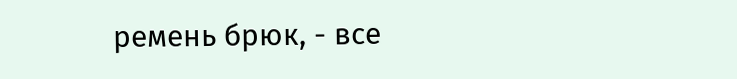ремень брюк, - все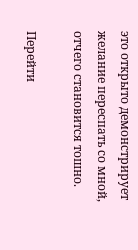это открыто демонстрирует желание переспать со мной, отчего становится тошно.

Перейти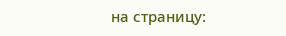на страницу: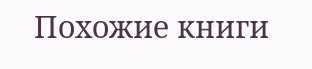Похожие книги